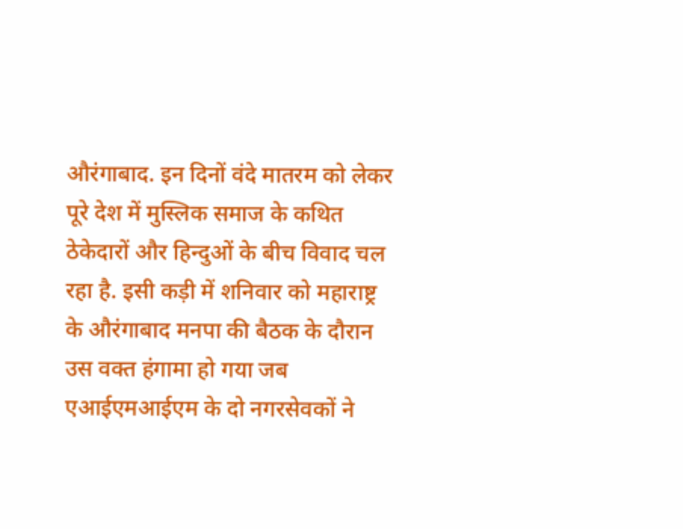औरंगाबाद. इन दिनों वंदे मातरम को लेकर पूरे देश में मुस्लिक समाज के कथित ठेकेदारों और हिन्दुओं के बीच विवाद चल रहा है. इसी कड़ी में शनिवार को महाराष्ट्र के औरंगाबाद मनपा की बैठक के दौरान उस वक्त हंगामा हो गया जब एआईएमआईएम के दो नगरसेवकों ने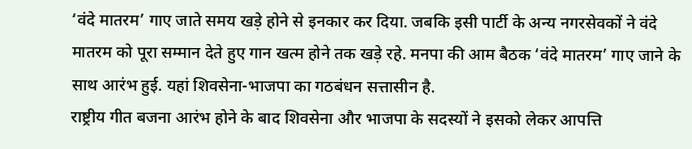‘वंदे मातरम’ गाए जाते समय खड़े होने से इनकार कर दिया. जबकि इसी पार्टी के अन्य नगरसेवकों ने वंदे मातरम को पूरा सम्मान देते हुए गान खत्म होने तक खड़े रहे. मनपा की आम बैठक ‘वंदे मातरम’ गाए जाने के साथ आरंभ हुई. यहां शिवसेना-भाजपा का गठबंधन सत्तासीन है.
राष्ट्रीय गीत बजना आरंभ होने के बाद शिवसेना और भाजपा के सदस्यों ने इसको लेकर आपत्ति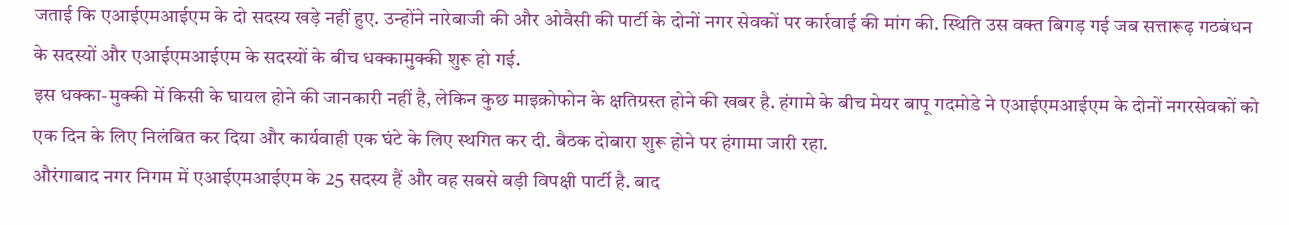जताई कि एआईएमआईएम के दो सदस्य खड़े नहीं हुए. उन्होंने नारेबाजी की और ओवैसी की पार्टी के दोनों नगर सेवकों पर कार्रवाई की मांग की. स्थिति उस वक्त बिगड़ गई जब सत्तारूढ़ गठबंधन के सदस्यों और एआईएमआईएम के सदस्यों के बीच धक्कामुक्की शुरू हो गई.
इस धक्का-मुक्की में किसी के घायल होने की जानकारी नहीं है, लेकिन कुछ माइक्रोफोन के क्षतिग्रस्त होने की खबर है. हंगामे के बीच मेयर बापू गदमोडे ने एआईएमआईएम के दोनों नगरसेवकों को एक दिन के लिए निलंबित कर दिया और कार्यवाही एक घंटे के लिए स्थगित कर दी. बैठक दोबारा शुरू होने पर हंगामा जारी रहा.
औरंगाबाद नगर निगम में एआईएमआईएम के 25 सदस्य हैं और वह सबसे बड़ी विपक्षी पार्टी है. बाद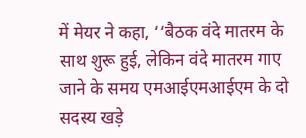में मेयर ने कहा, ‘‘बैठक वंदे मातरम के साथ शुरू हुई, लेकिन वंदे मातरम गाए जाने के समय एमआईएमआईएम के दो सदस्य खड़े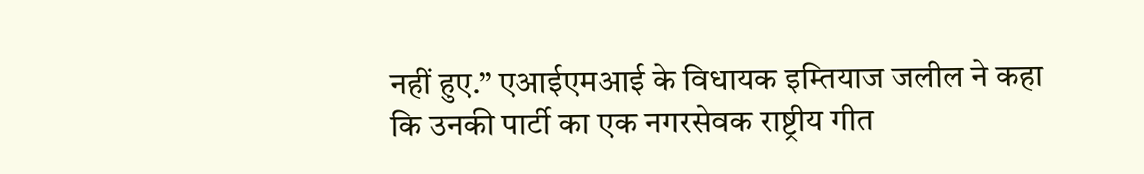नहीं हुए.’’ एआईएमआई के विधायक इम्तियाज जलील ने कहा कि उनकी पार्टी का एक नगरसेवक राष्ट्रीय गीत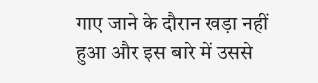गाए जाने के दौरान खड़ा नहीं हुआ और इस बारे में उससे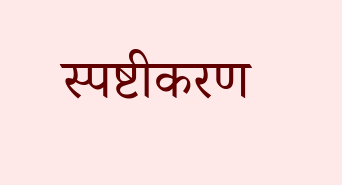स्पष्टीकरण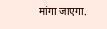मांगा जाएगा.